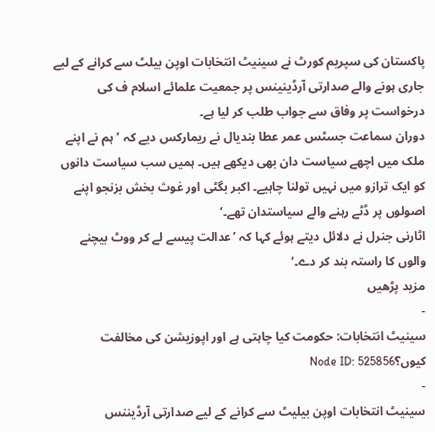پاکستان کی سپریم کورٹ نے سینیٹ انتخابات اوپن بیلٹ سے کرانے کے لیے جاری ہونے والے صدارتی آرڈینینس پر جمعیت علمائے اسلام ف کی درخواست پر وفاق سے جواب طلب کر لیا ہے۔
دوران سماعت جسٹس عمر عطا بندیال نے ریمارکس دیے کہ ’ہم نے اپنے ملک میں اچھے سیاست دان بھی دیکھے ہیں۔ ہمیں سب سیاست دانوں کو ایک ترازو میں نہیں تولنا چاہیے۔ اکبر بگٹی اور غوث بخش بزنجو اپنے اصولوں پر ڈٹے رہنے والے سیاستدان تھے۔‘
اٹارنی جنرل نے دلائل دیتے ہوئے کہا کہ ’عدالت پیسے لے کر ووٹ بیچنے والوں کا راستہ بند کر دے۔‘
مزید پڑھیں
-
سینیٹ انتخابات: حکومت کیا چاہتی ہے اور اپوزیشن کی مخالفت کیوں؟Node ID: 525856
-
سینیٹ انتخابات اوپن بیلیٹ سے کرانے کے لیے صدارتی آرڈیننس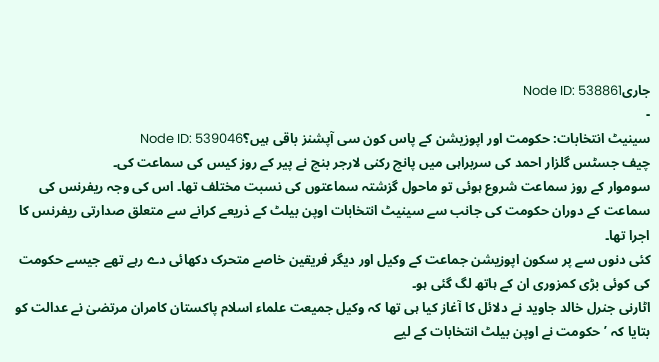جاریNode ID: 538861
-
سینیٹ انتخابات: حکومت اور اپوزیشن کے پاس کون سی آپشنز باقی ہیں؟Node ID: 539046
چیف جسٹس گلزار احمد کی سربراہی میں پانچ رکنی لارجر بنچ نے پیر کے روز کیس کی سماعت کی۔
سوموار کے روز سماعت شروع ہوئی تو ماحول گزشتہ سماعتوں کی نسبت مختلف تھا۔ اس کی وجہ ریفرنس کی سماعت کے دوران حکومت کی جانب سے سینیٹ انتخابات اوپن بیلٹ کے ذریعے کرانے سے متعلق صدارتی ریفرنس کا اجرا تھا۔
کئی دنوں سے پر سکون اپوزیشن جماعت کے وکیل اور دیگر فریقین خاصے متحرک دکھائی دے رہے تھے جیسے حکومت کی کوئی بڑی کمزوری ان کے ہاتھ لگ گئی ہو۔
اٹارنی جنرل خالد جاوید نے دلائل کا آغاز کیا ہی تھا کہ وکیل جمیعت علماء اسلام پاکستان کامران مرتضیٰ نے عدالت کو بتایا کہ ’حکومت نے اوپن بیلٹ انتخابات کے لیے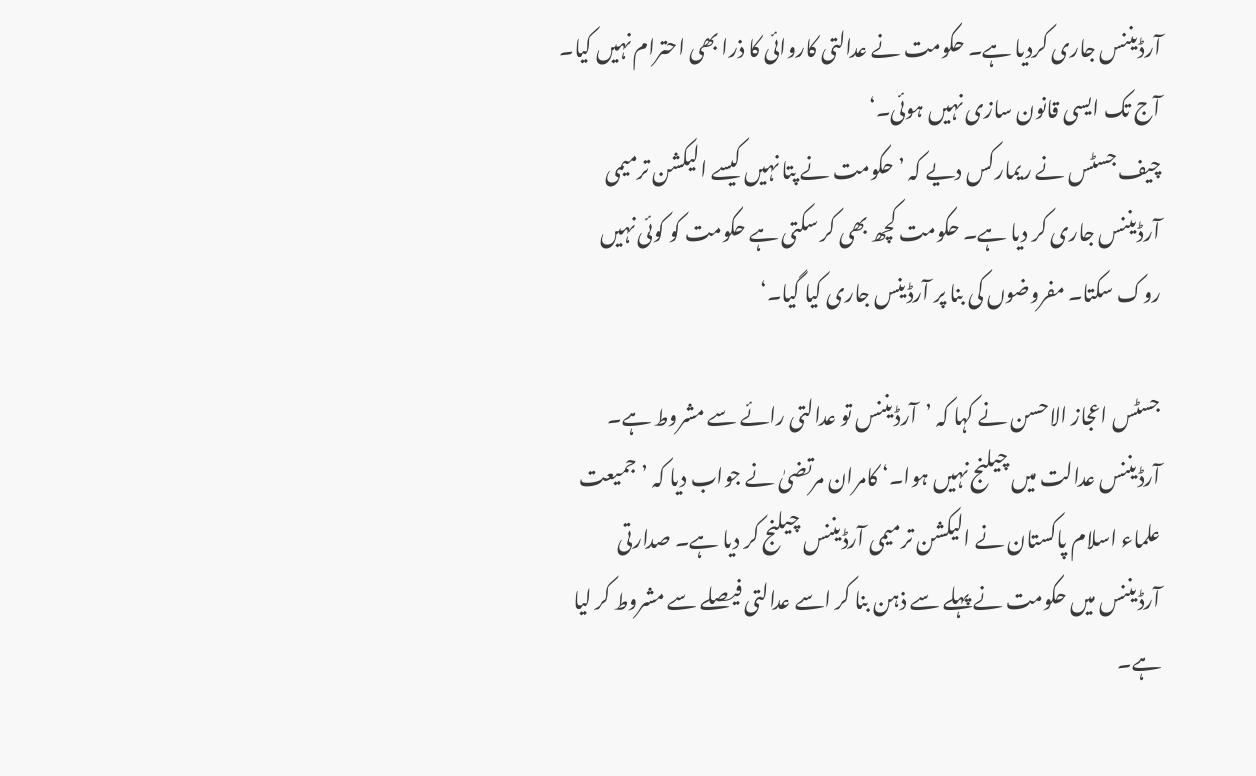آرڈیننس جاری کردیا ہے۔ حکومت نے عدالتی کاروائی کا ذرا بھی احترام نہیں کیا۔ آج تک ایسی قانون سازی نہیں ہوئی۔‘
چیف جسٹس نے ریمارکس دیے کہ ’حکومت نے پتا نہیں کیسے الیکشن ترمیمی آرڈیننس جاری کر دیا ہے۔ حکومت کچھ بھی کر سکتی ہے حکومت کو کوئی نہیں روک سکتا۔ مفروضوں کی بنا پر آرڈینس جاری کیا گیا۔‘

جسٹس اعجاز الاحسن نے کہا کہ ’آرڈیننس تو عدالتی رائے سے مشروط ہے۔ آرڈیننس عدالت میں چیلنج نہیں ہوا۔‘ کامران مرتضیٰ نے جواب دیا کہ ’جمیعت علماء اسلام پاکستان نے الیکشن ترمیمی آرڈیننس چیلنج کر دیا ہے۔ صدارتی آرڈیننس میں حکومت نے پہلے سے ذہن بنا کر اسے عدالتی فیصلے سے مشروط کر لیا ہے۔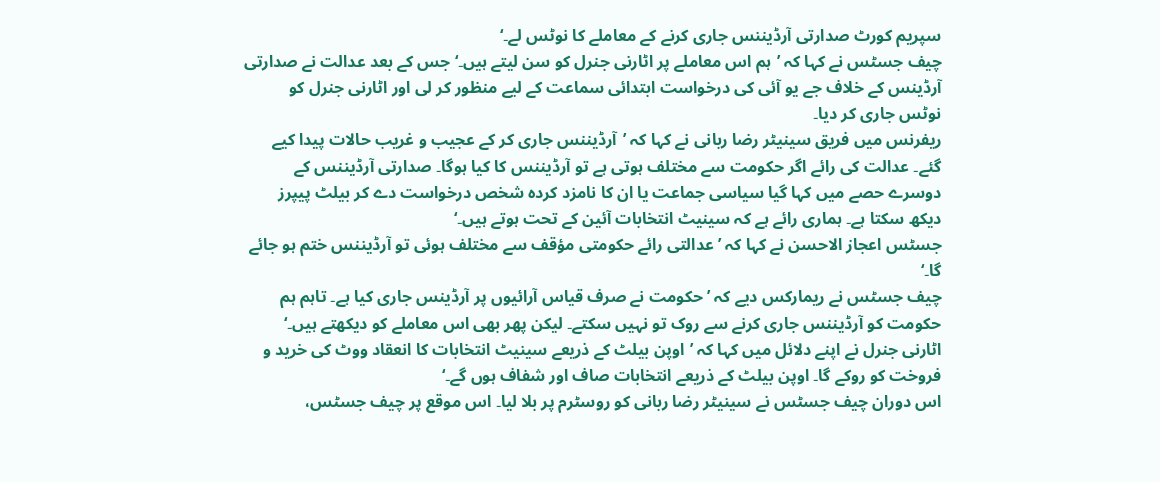سپریم کورٹ صدارتی آرڈیننس جاری کرنے کے معاملے کا نوٹس لے۔‘
چیف جسٹس نے کہا کہ ’ہم اس معاملے پر اٹارنی جنرل کو سن لیتے ہیں۔‘ جس کے بعد عدالت نے صدارتی آرڈینس کے خلاف جے یو آئی کی درخواست ابتدائی سماعت کے لیے منظور کر لی اور اٹارنی جنرل کو نوٹس جاری کر دیا۔
ریفرنس میں فریق سینیٹر رضا ربانی نے کہا کہ ’آرڈیننس جاری کر کے عجیب و غریب حالات پیدا کیے گئے۔ عدالت کی رائے اگر حکومت سے مختلف ہوتی ہے تو آرڈیننس کا کیا ہوگا۔ صدارتی آرڈیننس کے دوسرے حصے میں کہا گیا سیاسی جماعت یا ان کا نامزد کردہ شخص درخواست دے کر بیلٹ پیپرز دیکھ سکتا ہے۔ ہماری رائے ہے کہ سینیٹ انتخابات آئین کے تحت ہوتے ہیں۔‘
جسٹس اعجاز الاحسن نے کہا کہ ’عدالتی رائے حکومتی مؤقف سے مختلف ہوئی تو آرڈیننس ختم ہو جائے گا۔‘
چیف جسٹس نے ریمارکس دیے کہ ’حکومت نے صرف قیاس آرائیوں پر آرڈینس جاری کیا ہے۔ تاہم ہم حکومت کو آرڈیننس جاری کرنے سے روک تو نہیں سکتے۔ لیکن پھر بھی اس معاملے کو دیکھتے ہیں۔‘
اٹارنی جنرل نے اپنے دلائل میں کہا کہ ’اوپن بیلٹ کے ذریعے سینیٹ انتخابات کا انعقاد ووٹ کی خرید و فروخت کو روکے گا۔ اوپن بیلٹ کے ذریعے انتخابات صاف اور شفاف ہوں گے۔‘
اس دوران چیف جسٹس نے سینیٹر رضا ربانی کو روسٹرم پر بلا لیا۔ اس موقع پر چیف جسٹس،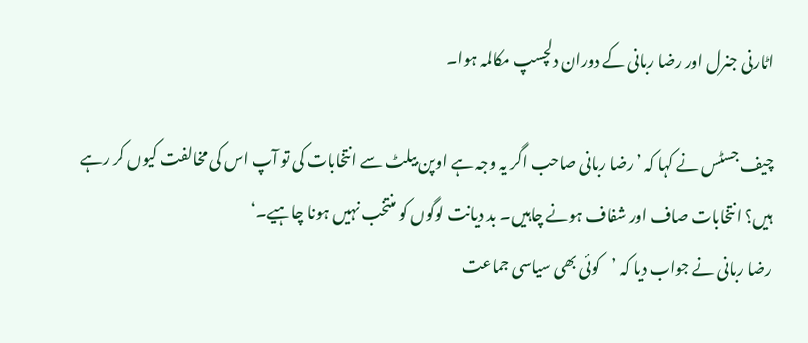اٹارنی جنرل اور رضا ربانی کے دوران دلچسپ مکالمہ ہوا۔

چیف جسٹس نے کہا کہ ’رضا ربانی صاحب اگر یہ وجہ ہے اوپن بیلٹ سے انتخابات کی تو آپ اس کی مخالفت کیوں کر رہے ہیں؟ انتخابات صاف اور شفاف ہونے چاہیں۔ بد دیانت لوگوں کو منتخب نہیں ہونا چاہیے۔‘
رضا ربانی نے جواب دیا کہ ’کوئی بھی سیاسی جماعت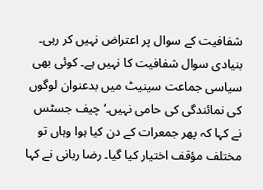شفافیت کے سوال پر اعتراض نہیں کر رہی۔ بنیادی سوال شفافیت کا نہیں ہے۔ کوئی بھی سیاسی جماعت سینیٹ میں بدعنوان لوگوں کی نمائندگی کی حامی نہیں۔‘ چیف جسٹس نے کہا کہ پھر جمعرات کے دن کیا ہوا وہاں تو مختلف مؤقف اختیار کیا گیا۔ رضا ربانی نے کہا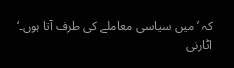کہ ’میں سیاسی معاملے کی طرف آتا ہوں۔‘
اٹارنی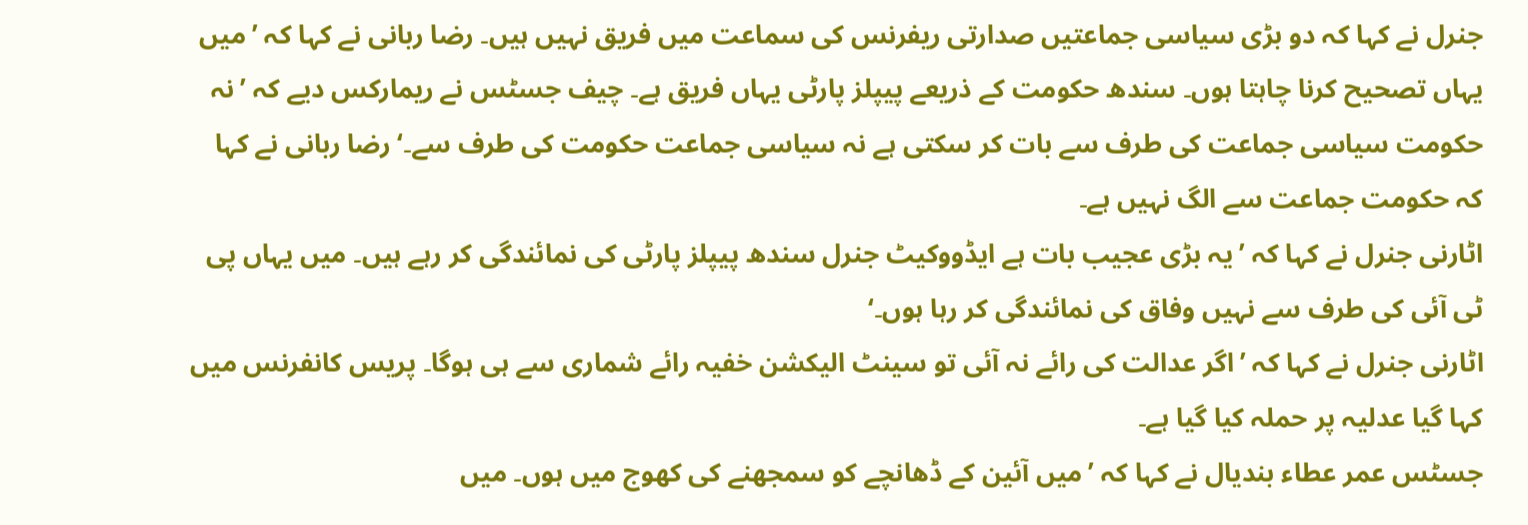جنرل نے کہا کہ دو بڑی سیاسی جماعتیں صدارتی ریفرنس کی سماعت میں فریق نہیں ہیں۔ رضا ربانی نے کہا کہ ’میں یہاں تصحیح کرنا چاہتا ہوں۔ سندھ حکومت کے ذریعے پیپلز پارٹی یہاں فریق ہے۔ چیف جسٹس نے ریمارکس دیے کہ ’نہ حکومت سیاسی جماعت کی طرف سے بات کر سکتی ہے نہ سیاسی جماعت حکومت کی طرف سے۔‘ رضا ربانی نے کہا کہ حکومت جماعت سے الگ نہیں ہے۔
اٹارنی جنرل نے کہا کہ ’یہ بڑی عجیب بات ہے ایڈووکیٹ جنرل سندھ پیپلز پارٹی کی نمائندگی کر رہے ہیں۔ میں یہاں پی ٹی آئی کی طرف سے نہیں وفاق کی نمائندگی کر رہا ہوں۔‘
اٹارنی جنرل نے کہا کہ ’اگر عدالت کی رائے نہ آئی تو سینٹ الیکشن خفیہ رائے شماری سے ہی ہوگا۔ پریس کانفرنس میں کہا گیا عدلیہ پر حملہ کیا گیا ہے۔
جسٹس عمر عطاء بندیال نے کہا کہ ’میں آئین کے ڈھانچے کو سمجھنے کی کھوج میں ہوں۔ میں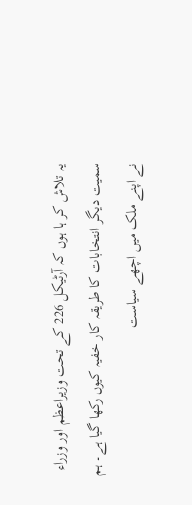یہ تلاش کر ہا ہوں کہ آرٹیکل 226 کے تحت وزیراعظم اور وزراء سمیت دیگر انتخابات کا طریقہ کار خفیہ کیوں رکھا گیا ہے۔ ہم نے اپنے ملک میں اچھے سیاست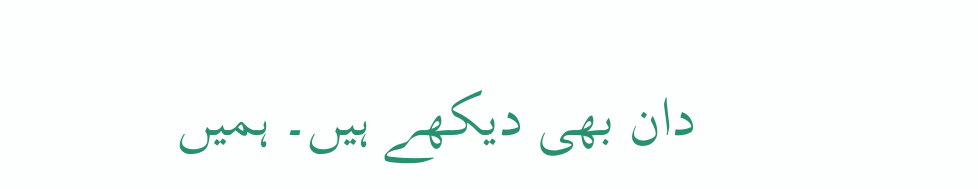دان بھی دیکھے ہیں۔ ہمیں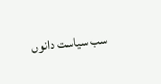سب سیاست دانوں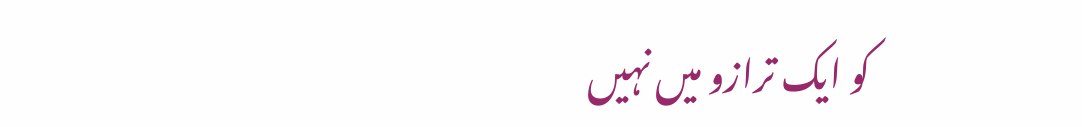کو ایک ترازو میں نہیں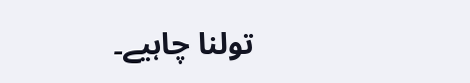تولنا چاہیے۔